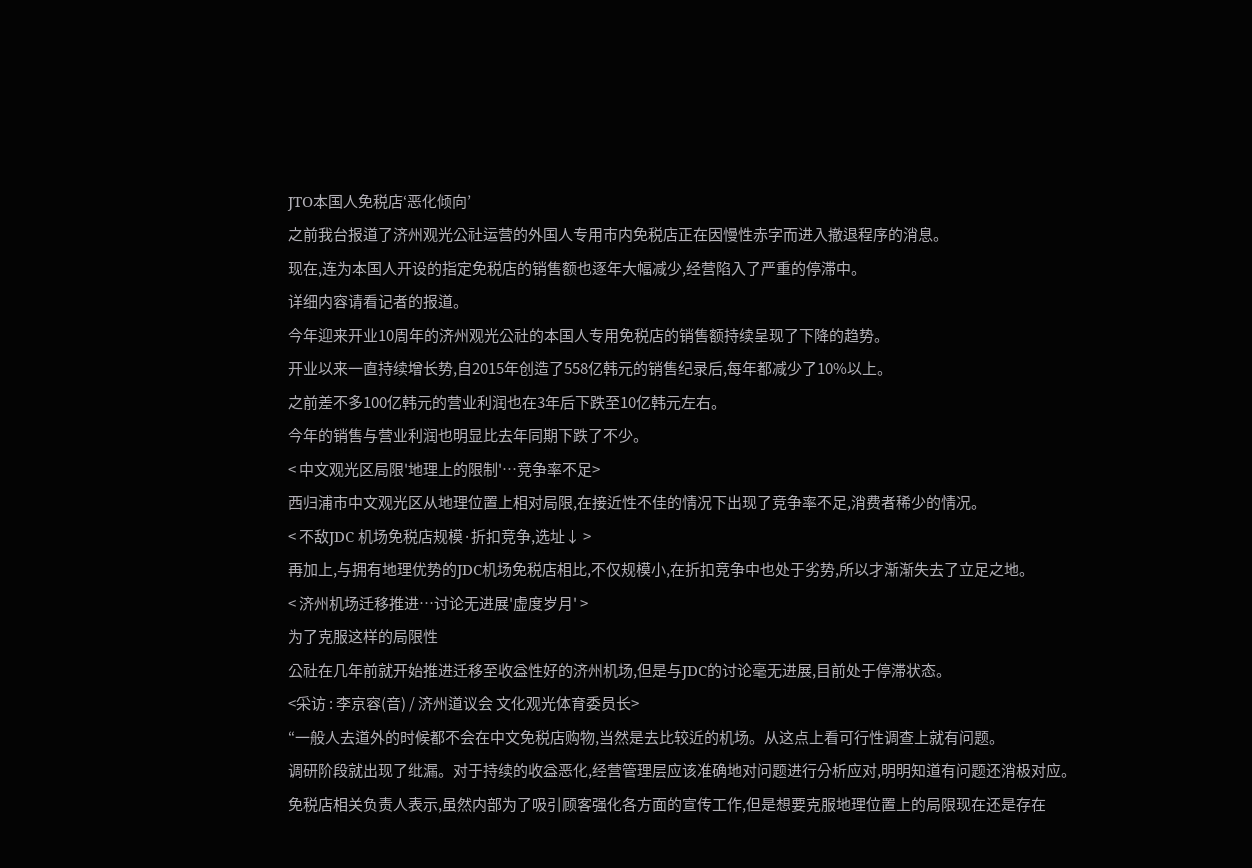JTO本国人免税店‘恶化倾向’
之前我台报道了济州观光公社运营的外国人专用市内免税店正在因慢性赤字而进入撤退程序的消息。
现在,连为本国人开设的指定免税店的销售额也逐年大幅减少,经营陷入了严重的停滞中。
详细内容请看记者的报道。
今年迎来开业10周年的济州观光公社的本国人专用免税店的销售额持续呈现了下降的趋势。
开业以来一直持续增长势,自2015年创造了558亿韩元的销售纪录后,每年都减少了10%以上。
之前差不多100亿韩元的营业利润也在3年后下跌至10亿韩元左右。
今年的销售与营业利润也明显比去年同期下跌了不少。
< 中文观光区局限'地理上的限制'…竞争率不足>
西归浦市中文观光区从地理位置上相对局限,在接近性不佳的情况下出现了竞争率不足,消费者稀少的情况。
< 不敌JDC 机场免税店规模·折扣竞争,选址↓ >
再加上,与拥有地理优势的JDC机场免税店相比,不仅规模小,在折扣竞争中也处于劣势,所以才渐渐失去了立足之地。
< 济州机场迁移推进…讨论无进展'虚度岁月' >
为了克服这样的局限性
公社在几年前就开始推进迁移至收益性好的济州机场,但是与JDC的讨论毫无进展,目前处于停滞状态。
<采访 : 李京容(音) / 济州道议会 文化观光体育委员长>
“一般人去道外的时候都不会在中文免税店购物,当然是去比较近的机场。从这点上看可行性调查上就有问题。
调研阶段就出现了纰漏。对于持续的收益恶化,经营管理层应该准确地对问题进行分析应对,明明知道有问题还消极对应。
免税店相关负责人表示,虽然内部为了吸引顾客强化各方面的宣传工作,但是想要克服地理位置上的局限现在还是存在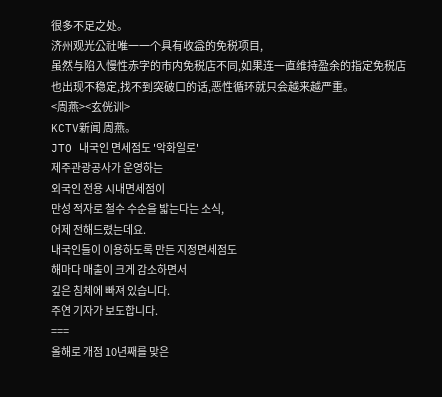很多不足之处。
济州观光公社唯一一个具有收益的免税项目,
虽然与陷入慢性赤字的市内免税店不同,如果连一直维持盈余的指定免税店也出现不稳定,找不到突破口的话,恶性循环就只会越来越严重。
<周燕><玄侊训>
KCTV新闻 周燕。
JTO 내국인 면세점도 '악화일로'
제주관광공사가 운영하는
외국인 전용 시내면세점이
만성 적자로 철수 수순을 밟는다는 소식,
어제 전해드렸는데요.
내국인들이 이용하도록 만든 지정면세점도
해마다 매출이 크게 감소하면서
깊은 침체에 빠져 있습니다.
주연 기자가 보도합니다.
===
올해로 개점 10년째를 맞은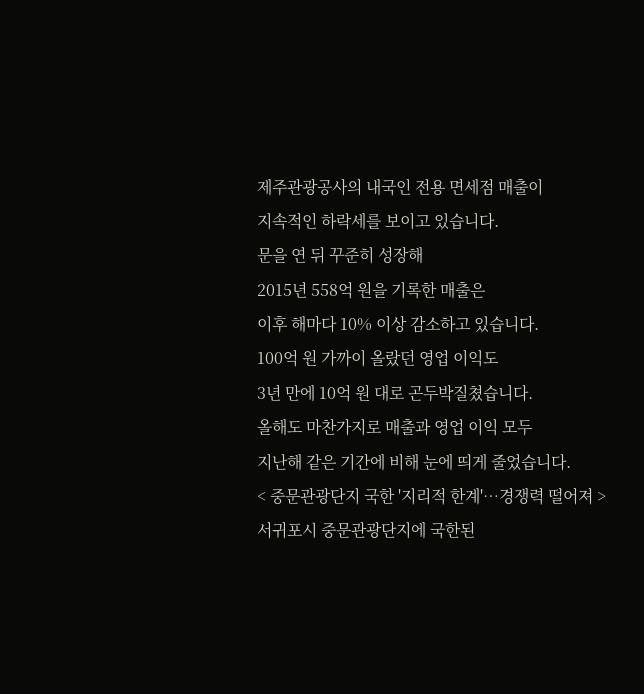제주관광공사의 내국인 전용 면세점 매출이
지속적인 하락세를 보이고 있습니다.
문을 연 뒤 꾸준히 성장해
2015년 558억 원을 기록한 매출은
이후 해마다 10% 이상 감소하고 있습니다.
100억 원 가까이 올랐던 영업 이익도
3년 만에 10억 원 대로 곤두박질쳤습니다.
올해도 마찬가지로 매출과 영업 이익 모두
지난해 같은 기간에 비해 눈에 띄게 줄었습니다.
< 중문관광단지 국한 '지리적 한계'…경쟁력 떨어져 >
서귀포시 중문관광단지에 국한된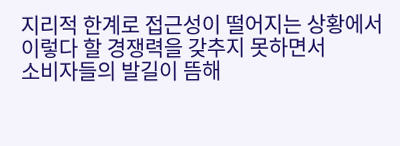지리적 한계로 접근성이 떨어지는 상황에서
이렇다 할 경쟁력을 갖추지 못하면서
소비자들의 발길이 뜸해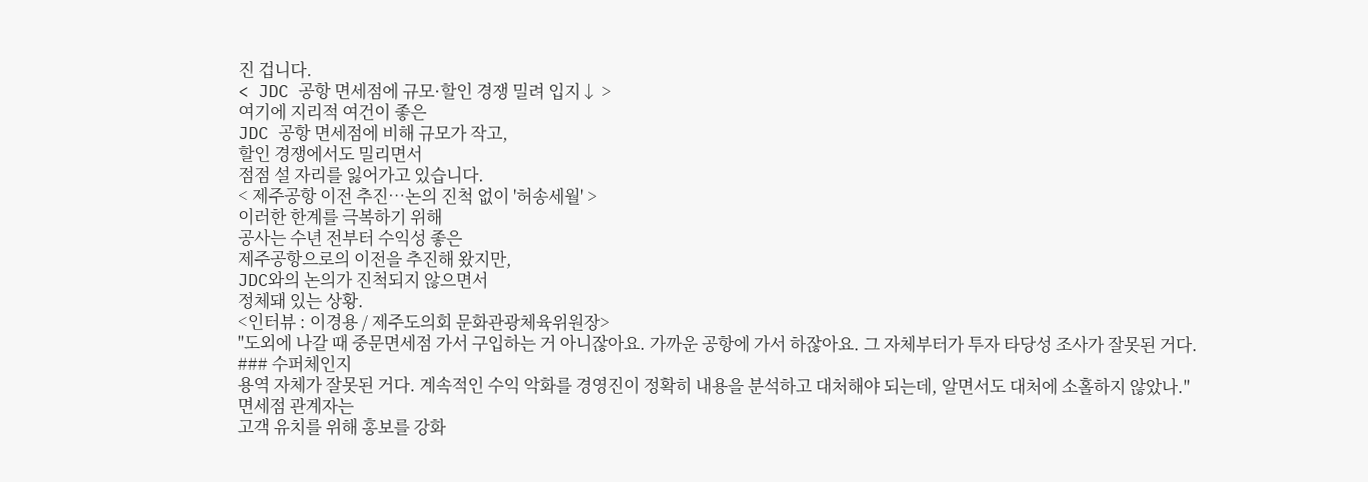진 겁니다.
< JDC 공항 면세점에 규모·할인 경쟁 밀려 입지↓ >
여기에 지리적 여건이 좋은
JDC 공항 면세점에 비해 규모가 작고,
할인 경쟁에서도 밀리면서
점점 설 자리를 잃어가고 있습니다.
< 제주공항 이전 추진…논의 진척 없이 '허송세월' >
이러한 한계를 극복하기 위해
공사는 수년 전부터 수익성 좋은
제주공항으로의 이전을 추진해 왔지만,
JDC와의 논의가 진척되지 않으면서
정체돼 있는 상황.
<인터뷰 : 이경용 / 제주도의회 문화관광체육위원장>
"도외에 나갈 때 중문면세점 가서 구입하는 거 아니잖아요. 가까운 공항에 가서 하잖아요. 그 자체부터가 투자 타당성 조사가 잘못된 거다.
### 수퍼체인지
용역 자체가 잘못된 거다. 계속적인 수익 악화를 경영진이 정확히 내용을 분석하고 대처해야 되는데, 알면서도 대처에 소홀하지 않았나."
면세점 관계자는
고객 유치를 위해 홍보를 강화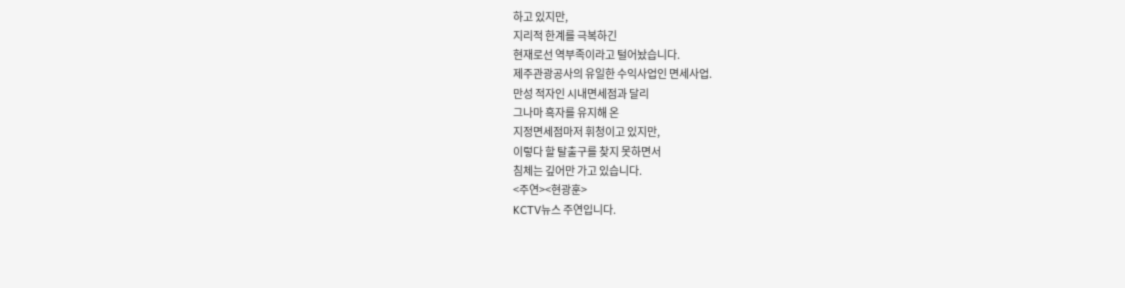하고 있지만,
지리적 한계를 극복하긴
현재로선 역부족이라고 털어놨습니다.
제주관광공사의 유일한 수익사업인 면세사업.
만성 적자인 시내면세점과 달리
그나마 흑자를 유지해 온
지정면세점마저 휘청이고 있지만,
이렇다 할 탈출구를 찾지 못하면서
침체는 깊어만 가고 있습니다.
<주연><현광훈>
KCTV뉴스 주연입니다.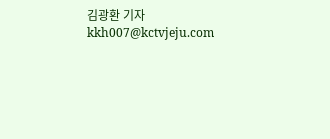김광환 기자
kkh007@kctvjeju.com